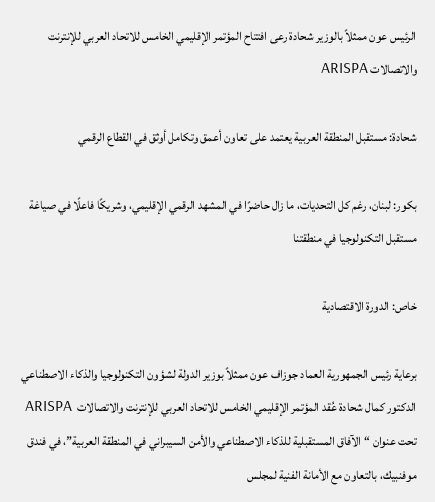الرئيس عون ممثلاً بالوزير شحادة رعى افتتاح المؤتمر الإقليمي الخامس للاتحاد العربي للإنترنت والاتصالات ARISPA

شحادة: مستقبل المنطقة العربية يعتمد على تعاون أعمق وتكامل أوثق في القطاع الرقمي

بكور: لبنان، رغم كل التحديات، ما زال حاضرًا في المشهد الرقمي الإقليمي، وشريكًا فاعلًا في صياغة مستقبل التكنولوجيا في منطقتنا

خاص: الدورة الاقتصادية

برعاية رئيس الجمهورية العماد جوزاف عون ممثلاً بوزير الدولة لشؤون التكنولوجيا والذكاء الاصطناعي الدكتور كمال شحادة عُقد المؤتمر الإقليمي الخامس للاتحاد العربي للإنترنت والاتصالات  ARISPA تحت عنوان “الآفاق المستقبلية للذكاء الاصطناعي والأمن السيبراني في المنطقة العربية”، في فندق موفنبيك، بالتعاون مع الأمانة الفنية لمجلس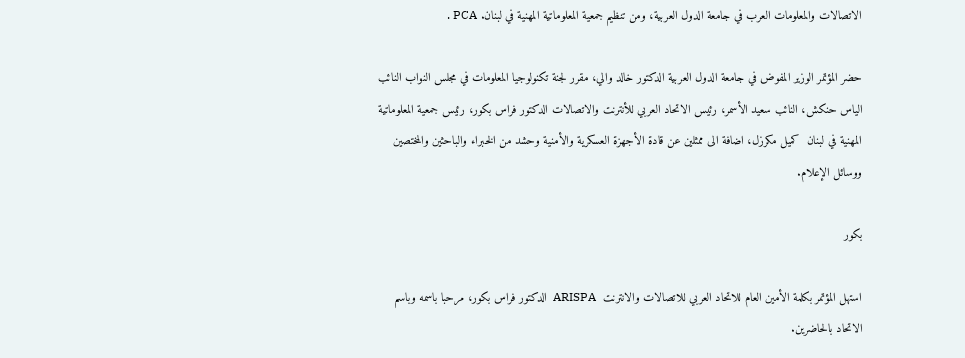الاتصالات والمعلومات العرب في جامعة الدول العربية، ومن تنظيم جمعية المعلوماتية المهنية في لبنان. PCA .

حضر المؤتمر الوزير المفوض في جامعة الدول العربية الدكتور خالد والي، مقرر لجنة تكنولوجيا المعلومات في مجلس النواب النائب الياس حنكش، النائب سعيد الأسمر، رئيس الاتحاد العربي للأنترنت والاتصالات الدكتور فراس بكور، رئيس جمعية المعلوماتية المهنية في لبنان  كميل مكرزل، اضافة الى ممثلين عن قادة الأجهزة العسكرية والأمنية وحشد من الخبراء والباحثين والمختصين ووسائل الإعلام.

بكور

استهل المؤتمر بكلمة الأمين العام للاتحاد العربي للاتصالات والانترنت  ARISPA  الدكتور فراس بكور، مرحبا باسمه وباسم الاتحاد بالحاضرين.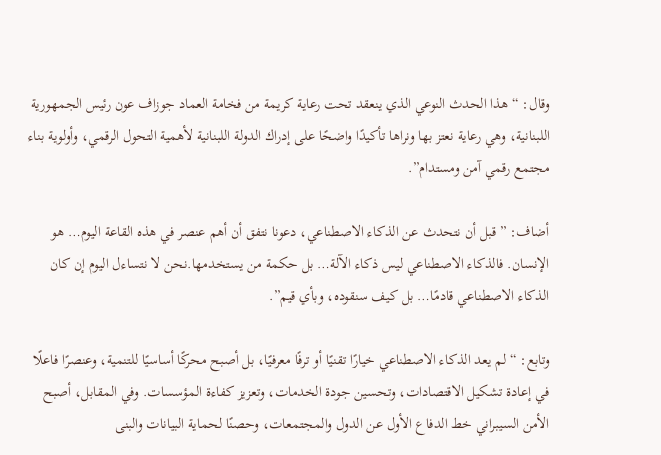وقال: “هذا الحدث النوعي الذي ينعقد تحت رعاية كريمة من فخامة العماد جوزاف عون رئيس الجمهورية اللبنانية، وهي رعاية نعتز بها ونراها تأكيدًا واضحًا على إدراك الدولة اللبنانية لأهمية التحول الرقمي، وأولوية بناء مجتمع رقمي آمن ومستدام”.

أضاف: ” قبل أن نتحدث عن الذكاء الاصطناعي، دعونا نتفق أن أهم عنصر في هذه القاعة اليوم… هو الإنسان. فالذكاء الاصطناعي ليس ذكاء الآلة… بل حكمة من يستخدمها.نحن لا نتساءل اليوم إن كان الذكاء الاصطناعي قادمًا… بل كيف سنقوده، وبأي قيم”.

وتابع: “لم يعد الذكاء الاصطناعي خيارًا تقنيًا أو ترفًا معرفيًا، بل أصبح محركًا أساسيًا للتنمية، وعنصرًا فاعلًا في إعادة تشكيل الاقتصادات، وتحسين جودة الخدمات، وتعزيز كفاءة المؤسسات. وفي المقابل، أصبح الأمن السيبراني خط الدفاع الأول عن الدول والمجتمعات، وحصنًا لحماية البيانات والبنى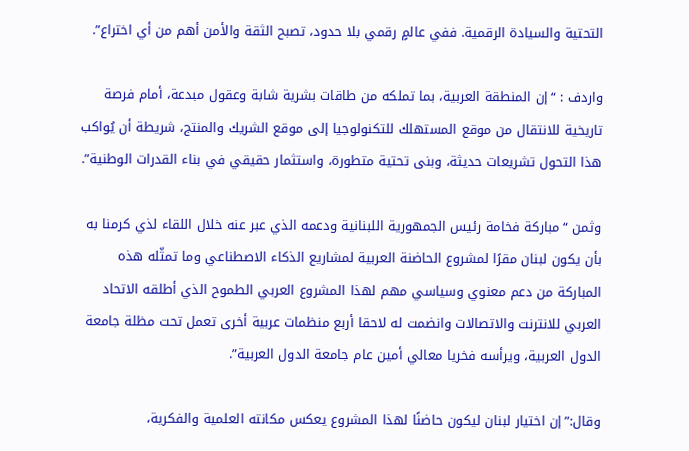التحتية والسيادة الرقمية. ففي عالمٍ رقمي بلا حدود، تصبح الثقة والأمن أهم من أي اختراع”.

واردف : “إن المنطقة العربية، بما تملكه من طاقات بشرية شابة وعقول مبدعة، أمام فرصة تاريخية للانتقال من موقع المستهلك للتكنولوجيا إلى موقع الشريك والمنتج، شريطة أن يُواكب هذا التحول تشريعات حديثة، وبنى تحتية متطورة، واستثمار حقيقي في بناء القدرات الوطنية”.

وثمن “مباركة فخامة رئيس الجمهورية اللبنانية ودعمه الذي عبر عنه خلال اللقاء لذي كرمنا به بأن يكون لبنان مقرًا لمشروع الحاضنة العربية لمشاريع الذكاء الاصطناعي وما تمثّله هذه المباركة من دعم معنوي وسياسي مهم لهذا المشروع العربي الطموح الذي أطلقه الاتحاد العربي للانترنت والاتصالات وانضمت له لاحقا أربع منظمات عربية أخرى تعمل تحت مظلة جامعة الدول العربية، ويرأسه فخريا معالي أمين عام جامعة الدول العربية”.

وقال:”إن اختيار لبنان ليكون حاضنًا لهذا المشروع يعكس مكانته العلمية والفكرية،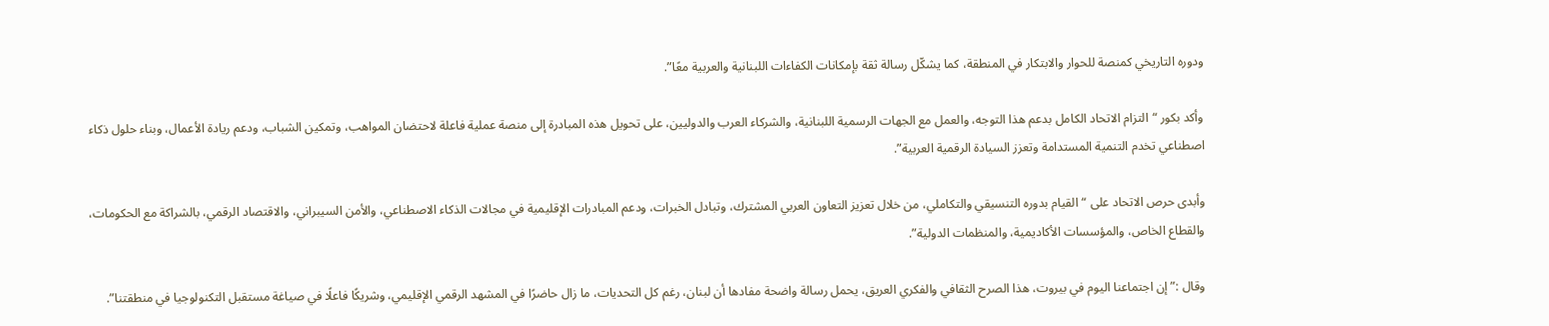ودوره التاريخي كمنصة للحوار والابتكار في المنطقة، كما يشكّل رسالة ثقة بإمكانات الكفاءات اللبنانية والعربية معًا”.

وأكد بكور “التزام الاتحاد الكامل بدعم هذا التوجه، والعمل مع الجهات الرسمية اللبنانية، والشركاء العرب والدوليين، على تحويل هذه المبادرة إلى منصة عملية فاعلة لاحتضان المواهب، وتمكين الشباب، ودعم ريادة الأعمال، وبناء حلول ذكاء اصطناعي تخدم التنمية المستدامة وتعزز السيادة الرقمية العربية”.

وأبدى حرص الاتحاد على “القيام بدوره التنسيقي والتكاملي، من خلال تعزيز التعاون العربي المشترك، وتبادل الخبرات، ودعم المبادرات الإقليمية في مجالات الذكاء الاصطناعي، والأمن السيبراني، والاقتصاد الرقمي، بالشراكة مع الحكومات، والقطاع الخاص، والمؤسسات الأكاديمية، والمنظمات الدولية”.

وقال :” إن اجتماعنا اليوم في بيروت، هذا الصرح الثقافي والفكري العريق، يحمل رسالة واضحة مفادها أن لبنان، رغم كل التحديات، ما زال حاضرًا في المشهد الرقمي الإقليمي، وشريكًا فاعلًا في صياغة مستقبل التكنولوجيا في منطقتنا”.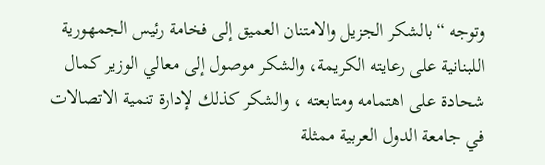وتوجه “بالشكر الجزيل والامتنان العميق إلى فخامة رئيس الجمهورية اللبنانية على رعايته الكريمة، والشكر موصول إلى معالي الوزير كمال شحادة على اهتمامه ومتابعته ، والشكر كذلك لإدارة تنمية الاتصالات في جامعة الدول العربية ممثلة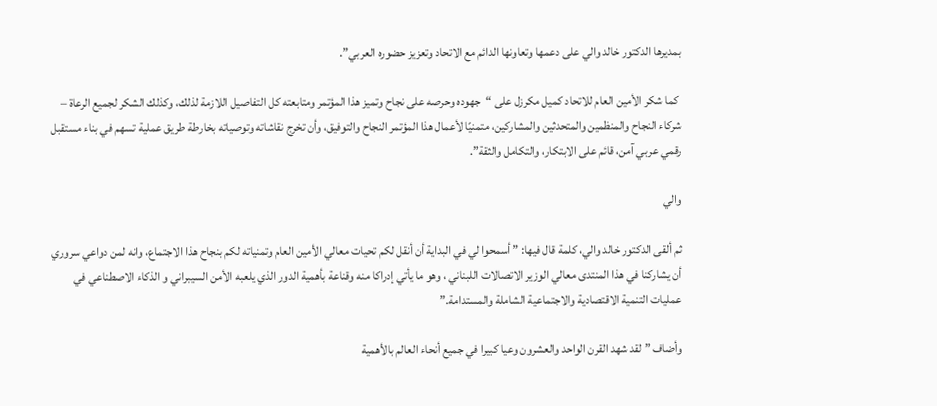بمديرها الدكتور خالد والي على دعمها وتعاونها الدائم مع الاتحاد وتعزيز حضوره العربي”.

 كما شكر الأمين العام للاتحاد كميل مكرزل على “جهوده وحرصه على نجاح وتميز هذا المؤتمر ومتابعته كل التفاصيل اللازمة لذلك، وكذلك الشكر لجميع الرعاة – شركاء النجاح والمنظمين والمتحدثين والمشاركين، متمنيًا لأعمال هذا المؤتمر النجاح والتوفيق، وأن تخرج نقاشاته وتوصياته بخارطة طريق عملية تسهم في بناء مستقبل رقمي عربي آمن، قائم على الابتكار، والتكامل والثقة”.

والي

ثم ألقى الدكتور خالد والي، كلمة قال فيها: ” أسمحوا لي في البداية أن أنقل لكم تحيات معالي الأمين العام وتمنياته لكم بنجاح هذا الاجتماع، وانه لمن دواعي سروري أن يشاركنا في هذا المنتدى معالي الوزير الاتصالات اللبناني ، وهو ما يأتي إدراكا منه وقناعة بأهمية الدور الذي يلعبه الأمن السيبراني و الذكاء الاصطناعي في عمليات التنمية الاقتصادية والاجتماعية الشاملة والمستدامة.”

وأضاف ” لقد شهد القرن الواحد والعشرون وعيا كبيرا في جميع أنحاء العالم بالأهمية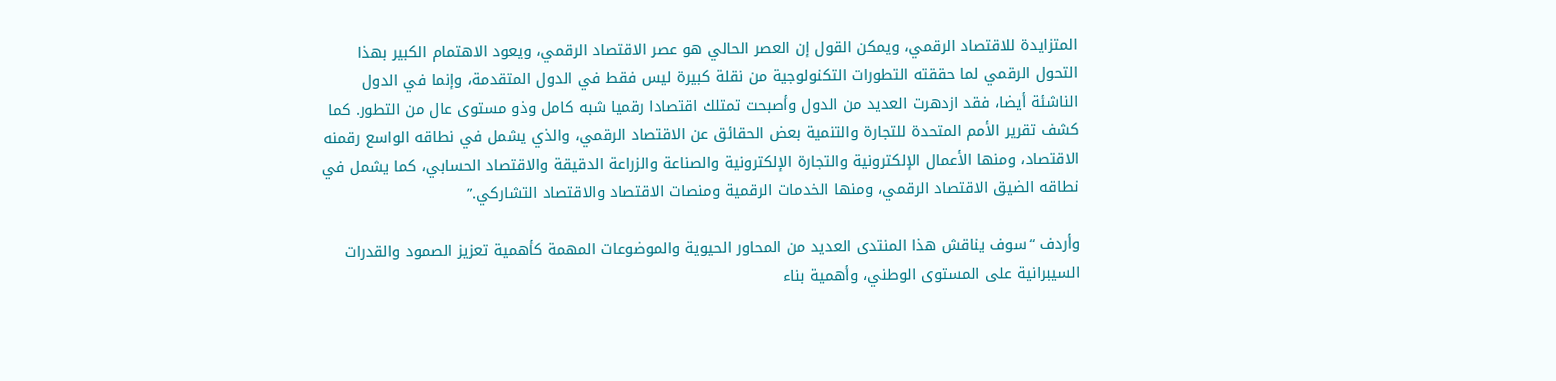المتزايدة للاقتصاد الرقمي، ويمكن القول إن العصر الحالي هو عصر الاقتصاد الرقمي، ويعود الاهتمام الكبير بهذا التحول الرقمي لما حققته التطورات التكنولوجية من نقلة كبيرة ليس فقط في الدول المتقدمة، وإنما في الدول الناشئة أيضا، فقد ازدهرت العديد من الدول وأصبحت تمتلك اقتصادا رقميا شبه كامل وذو مستوى عال من التطور. كما كشف تقرير الأمم المتحدة للتجارة والتنمية بعض الحقائق عن الاقتصاد الرقمي، والذي يشمل في نطاقه الواسع رقمنه الاقتصاد، ومنها الأعمال الإلكترونية والتجارة الإلكترونية والصناعة والزراعة الدقيقة والاقتصاد الحسابي، كما يشمل في نطاقه الضيق الاقتصاد الرقمي، ومنها الخدمات الرقمية ومنصات الاقتصاد والاقتصاد التشاركي.”

وأردف “سوف يناقش هذا المنتدى العديد من المحاور الحيوية والموضوعات المهمة كأهمية تعزيز الصمود والقدرات السيبرانية على المستوى الوطني، وأهمية بناء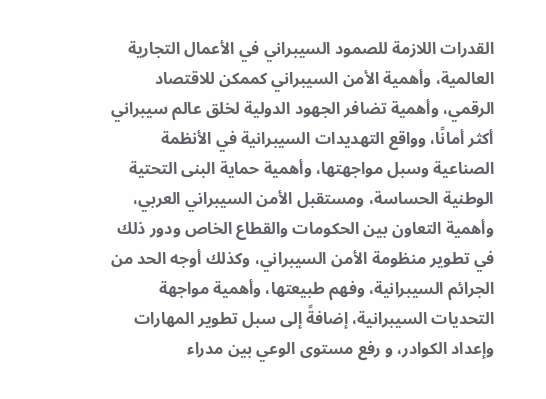القدرات اللازمة للصمود السيبراني في الأعمال التجارية العالمية، وأهمية الأمن السيبراني كممكن للاقتصاد الرقمي، وأهمية تضافر الجهود الدولية لخلق عالم سيبراني أكثر أمانًا، وواقع التهديدات السيبرانية في الأنظمة الصناعية وسبل مواجهتها، وأهمية حماية البنى التحتية الوطنية الحساسة، ومستقبل الأمن السيبراني العربي، وأهمية التعاون بين الحكومات والقطاع الخاص ودور ذلك في تطوير منظومة الأمن السيبراني، وكذلك أوجه الحد من الجرائم السيبرانية، وفهم طبيعتها، وأهمية مواجهة التحديات السيبرانية، إضافةً إلى سبل تطوير المهارات وإعداد الكوادر، و رفع مستوى الوعي بين مدراء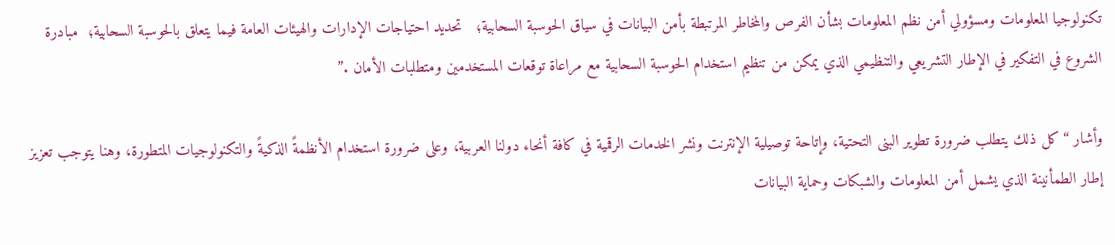تكنولوجيا المعلومات ومسؤولي أمن نظم المعلومات بشأن الفرص والمخاطر المرتبطة بأمن البيانات في سياق الحوسبة السحابية؛   تحديد احتياجات الإدارات والهيئات العامة فيما يتعلق بالحوسبة السحابية؛  مبادرة الشروع في التفكير في الإطار التشريعي والتنظيمي الذي يمكن من تنظيم استخدام الحوسبة السحابية مع مراعاة توقعات المستخدمين ومتطلبات الأمان .”

وأشار “كل ذلك يتطلب ضرورة تطوير البنى التحتية، وإتاحة توصيلية الإنترنت ونشر الخدمات الرقمية في كافة أنحاء دولنا العربية، وعلى ضرورة استخدام الأنظمةً الذكيةً والتكنولوجيات المتطورة، وهنا يتوجب تعزيز إطار الطمأنينة الذي يشمل أمن المعلومات والشبكات وحماية البيانات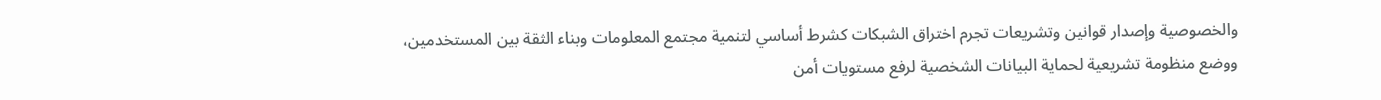والخصوصية وإصدار قوانين وتشريعات تجرم اختراق الشبكات كشرط أساسي لتنمية مجتمع المعلومات وبناء الثقة بين المستخدمين، ووضع منظومة تشريعية لحماية البيانات الشخصية لرفع مستويات أمن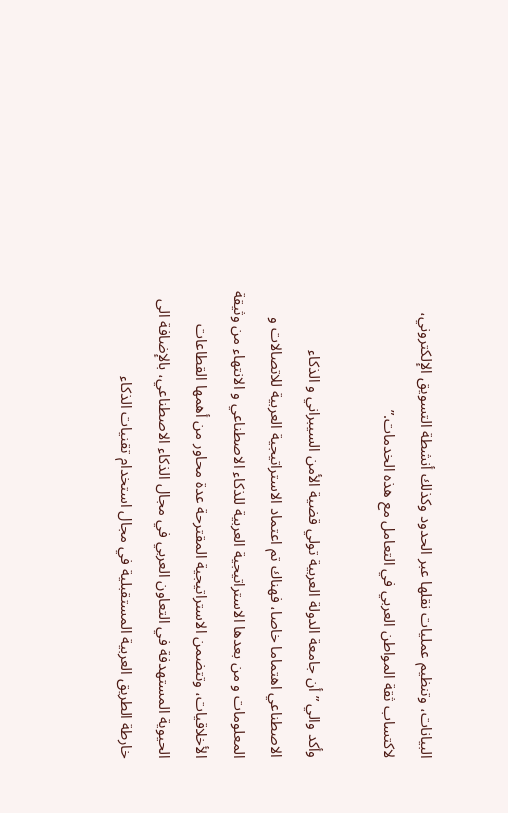البيانات، وتنظيم عمليات نقلها عبر الحدود وكذلك أنشطة التسويق الإلكتروني، لاكتساب ثقة المواطن العربي في التعامل مع هذه الخدمات.”

وأكد والي ” أن جامعة الدولة العربية تولي قضية الأمن السيبراني و الذكاء الاصطناعي اهتماما خاصا، فهناك تم اعتماد الاستراتيجية العربية للاتصالات و المعلومات و من بعدها الاستراتيجية العربية للذكاء الاصطناعي و الانتهاء من وثيقة الأخلاقيات، وتتضمن الاستراتيجية المقترحة عدة محاور من أهمها القطاعات الحيوية المستهدفة في التعاون العربي في مجال الذكاء الاصطناعي، بالإضافة الى خارطة الطريق العربية المستقبلية في مجال استخدام تقنيات الذكاء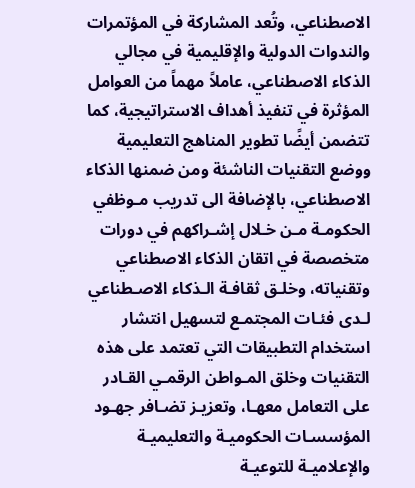الاصطناعي، وتُعد المشاركة في المؤتمرات والندوات الدولية والإقليمية في مجالي الذكاء الاصطناعي، عاملاً مهماً من العوامل المؤثرة في تنفيذ أهداف الاستراتيجية، كما تتضمن أيضًا تطوير المناهج التعليمية ووضع التقنيات الناشئة ومن ضمنها الذكاء الاصطناعي، بالإضافة الى تدريب مـوظفي الحكومـة مـن خـلال إشـراكهم في دورات متخصصة في اتقان الذكاء الاصطناعي وتقنياته، وخلـق ثقافـة الـذكاء الاصـطناعي لـدى فئـات المجتمـع لتسهيل انتشار استخدام التطبيقات التي تعتمد على هذه التقنيات وخلق المـواطن الرقمـي القـادر على التعامل معهـا، وتعزيـز تضـافر جهـود المؤسسـات الحكوميـة والتعليميـة والإعلاميـة للتوعيـة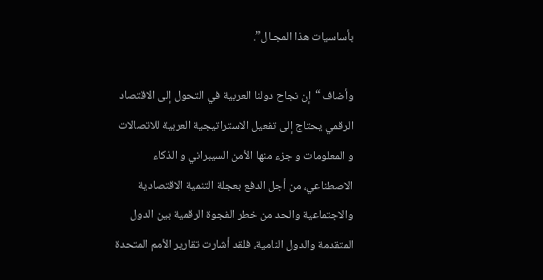بأساسيات هذا المجـال”.

وأضاف “إن نجاح دولنا العربية في التحول إلى الاقتصاد الرقمي يحتاج إلى تفعيل الاستراتيجية العربية للاتصالات و المعلومات و جزء منها الأمن السيبراني و الذكاء الاصطناعي، من أجل الدفع بعجلة التنمية الاقتصادية والاجتماعية والحد من خطر الفجوة الرقمية بين الدول المتقدمة والدول النامية، فلقد أشارت تقارير الأمم المتحدة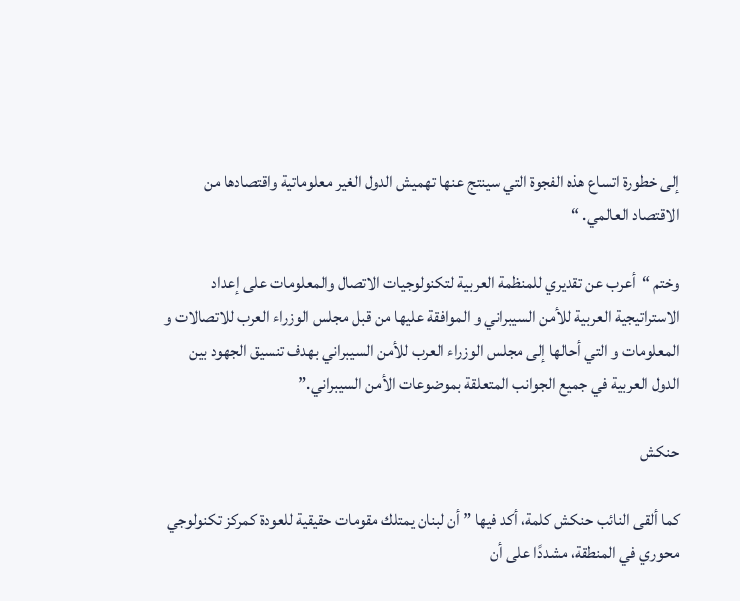إلى خطورة اتساع هذه الفجوة التي سينتج عنها تهميش الدول الغير معلوماتية واقتصادها من الاقتصاد العالمي. “

وختم “أعرب عن تقديري للمنظمة العربية لتكنولوجيات الاتصال والمعلومات على إعداد الاستراتيجية العربية للأمن السيبراني و الموافقة عليها من قبل مجلس الوزراء العرب للاتصالات و المعلومات و التي أحالها إلى مجلس الوزراء العرب للأمن السيبراني بهدف تنسيق الجهود بين الدول العربية في جميع الجوانب المتعلقة بموضوعات الأمن السيبراني.”

حنكش

كما ألقى النائب حنكش كلمة، أكد فيها ” أن لبنان يمتلك مقومات حقيقية للعودة كمركز تكنولوجي محوري في المنطقة، مشددًا على أن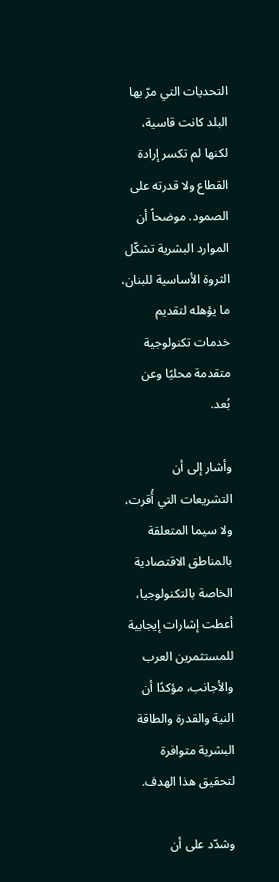التحديات التي مرّ بها البلد كانت قاسية، لكنها لم تكسر إرادة القطاع ولا قدرته على الصمود. موضحاً أن الموارد البشرية تشكّل الثروة الأساسية للبنان، ما يؤهله لتقديم خدمات تكنولوجية متقدمة محليًا وعن بُعد.

وأشار إلى أن التشريعات التي أُقرت، ولا سيما المتعلقة بالمناطق الاقتصادية الخاصة بالتكنولوجيا، أعطت إشارات إيجابية للمستثمرين العرب والأجانب، مؤكدًا أن النية والقدرة والطاقة البشرية متوافرة لتحقيق هذا الهدف.

وشدّد على أن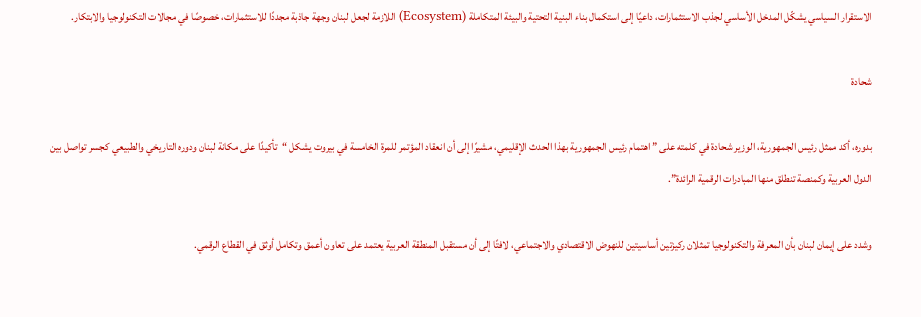الاستقرار السياسي يشكّل المدخل الأساسي لجذب الاستثمارات، داعيًا إلى استكمال بناء البنية التحتية والبيئة المتكاملة (Ecosystem) اللازمة لجعل لبنان وجهة جاذبة مجددًا للاستثمارات، خصوصًا في مجالات التكنولوجيا والابتكار.

شحادة

بدوره، أكد ممثل رئيس الجمهورية، الوزير شحادة في كلمته على ” اهتمام رئيس الجمهورية بهذا الحدث الإقليمي، مشيرًا إلى أن انعقاد المؤتمر للمرة الخامسة في بيروت يشكل “تأكيدًا على مكانة لبنان ودوره التاريخي والطبيعي كجسر تواصل بين الدول العربية وكمنصة تنطلق منها المبادرات الرقمية الرائدة”.

وشدد على إيمان لبنان بأن المعرفة والتكنولوجيا تمثلان ركيزتين أساسيتين للنهوض الاقتصادي والاجتماعي، لافتًا إلى أن مستقبل المنطقة العربية يعتمد على تعاون أعمق وتكامل أوثق في القطاع الرقمي.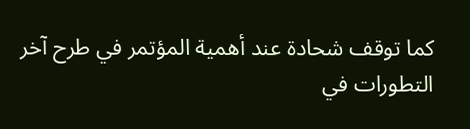كما توقف شحادة عند أهمية المؤتمر في طرح آخر التطورات في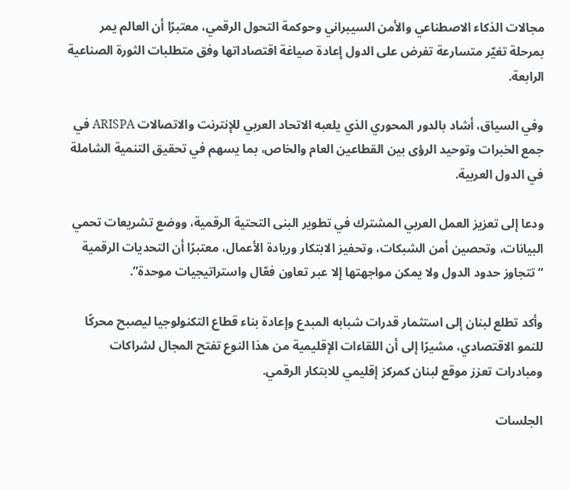مجالات الذكاء الاصطناعي والأمن السيبراني وحوكمة التحول الرقمي، معتبرًا أن العالم يمر بمرحلة تغيّر متسارعة تفرض على الدول إعادة صياغة اقتصاداتها وفق متطلبات الثورة الصناعية الرابعة.

وفي السياق، أشاد بالدور المحوري الذي يلعبه الاتحاد العربي للإنترنت والاتصالات ARISPA في جمع الخبرات وتوحيد الرؤى بين القطاعين العام والخاص، بما يسهم في تحقيق التنمية الشاملة في الدول العربية.

ودعا إلى تعزيز العمل العربي المشترك في تطوير البنى التحتية الرقمية، ووضع تشريعات تحمي البيانات، وتحصين أمن الشبكات، وتحفيز الابتكار وريادة الأعمال، معتبرًا أن التحديات الرقمية “تتجاوز حدود الدول ولا يمكن مواجهتها إلا عبر تعاون فعّال واستراتيجيات موحدة”.

وأكد تطلع لبنان إلى استثمار قدرات شبابه المبدع وإعادة بناء قطاع التكنولوجيا ليصبح محركًا للنمو الاقتصادي، مشيرًا إلى أن اللقاءات الإقليمية من هذا النوع تفتح المجال لشراكات ومبادرات تعزز موقع لبنان كمركز إقليمي للابتكار الرقمي.

الجلسات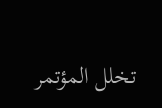تخلل المؤتمر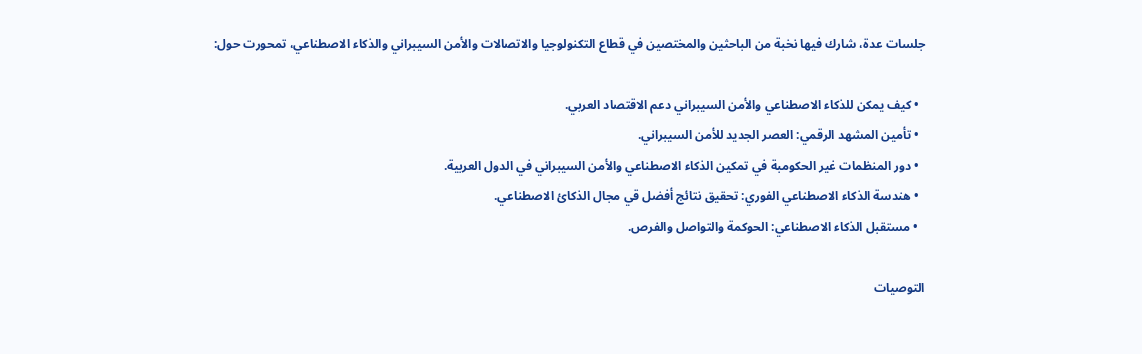جلسات عدة، شارك فيها نخبة من الباحثين والمختصين في قطاع التكنولوجيا والاتصالات والأمن السيبراني والذكاء الاصطناعي، تمحورت حول:

  • كيف يمكن للذكاء الاصطناعي والأمن السيبراني دعم الاقتصاد العربي.
  • تأمين المشهد الرقمي: العصر الجديد للأمن السيبراني.
  • دور المنظمات غير الحكومبة في تمكين الذكاء الاصطناعي والأمن السيبراني في الدول العربية.
  • هندسة الذكاء الاصطناعي الفوري: تحقيق نتائج أفضل قي مجال الذكائ الاصطناعي.
  • مستقبل الذكاء الاصطناعي: الحوكمة والتواصل والفرص.

التوصيات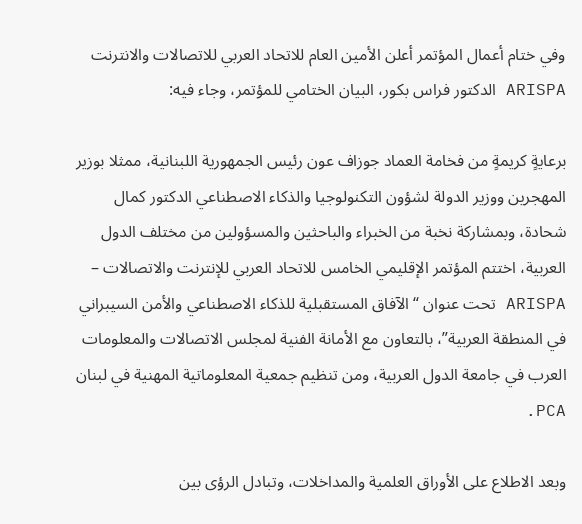وفي ختام أعمال المؤتمر أعلن الأمين العام للاتحاد العربي للاتصالات والانترنت  ARISPA الدكتور فراس بكور، البيان الختامي للمؤتمر، وجاء فيه:

برعايةٍ كريمةٍ من فخامة العماد جوزاف عون رئيس الجمهورية اللبنانية، ممثلا بوزير المهجرين ووزير الدولة لشؤون التكنولوجيا والذكاء الاصطناعي الدكتور كمال شحادة، وبمشاركة نخبة من الخبراء والباحثين والمسؤولين من مختلف الدول العربية، اختتم المؤتمر الإقليمي الخامس للاتحاد العربي للإنترنت والاتصالات – ARISPA تحت عنوان “الآفاق المستقبلية للذكاء الاصطناعي والأمن السيبراني في المنطقة العربية”، بالتعاون مع الأمانة الفنية لمجلس الاتصالات والمعلومات العرب في جامعة الدول العربية، ومن تنظيم جمعية المعلوماتية المهنية في لبنان PCA.

وبعد الاطلاع على الأوراق العلمية والمداخلات، وتبادل الرؤى بين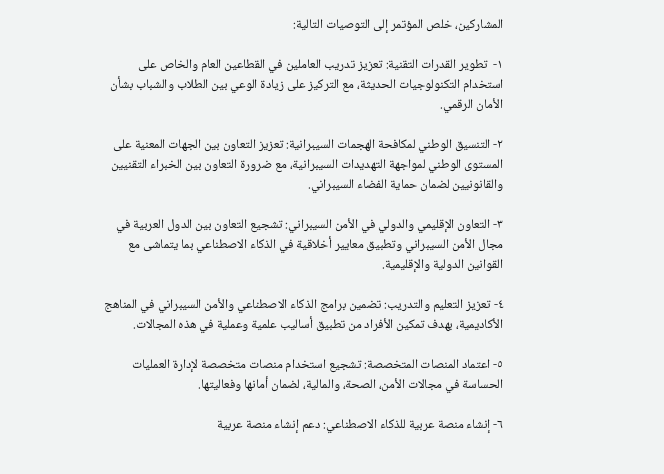المشاركين، خلص المؤتمر إلى التوصيات التالية:

١-  تطوير القدرات التقنية: تعزيز تدريب العاملين في القطاعين العام والخاص على استخدام التكنولوجيات الحديثة، مع التركيز على زيادة الوعي بين الطلاب والشباب بشأن الأمان الرقمي.

٢- التنسيق الوطني لمكافحة الهجمات السيبرانية: تعزيز التعاون بين الجهات المعنية على المستوى الوطني لمواجهة التهديدات السيبرانية، مع ضرورة التعاون بين الخبراء التقنيين والقانونيين لضمان حماية الفضاء السيبراني.

٣- التعاون الإقليمي والدولي في الأمن السيبراني: تشجيع التعاون بين الدول العربية في مجال الأمن السيبراني وتطبيق معايير أخلاقية في الذكاء الاصطناعي بما يتماشى مع القوانين الدولية والإقليمية.

٤- تعزيز التعليم والتدريب: تضمين برامج الذكاء الاصطناعي والأمن السيبراني في المناهج الأكاديمية، بهدف تمكين الأفراد من تطبيق أساليب علمية وعملية في هذه المجالات.

٥- اعتماد المنصات المتخصصة: تشجيع استخدام منصات متخصصة لإدارة العمليات الحساسة في مجالات الأمن، الصحة، والمالية، لضمان أمانها وفعاليتها.

٦- إنشاء منصة عربية للذكاء الاصطناعي: دعم إنشاء منصة عربية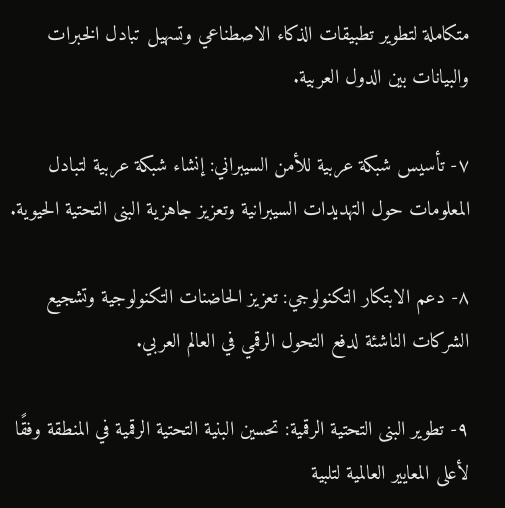متكاملة لتطوير تطبيقات الذكاء الاصطناعي وتسهيل تبادل الخبرات والبيانات بين الدول العربية.

٧- تأسيس شبكة عربية للأمن السيبراني: إنشاء شبكة عربية لتبادل المعلومات حول التهديدات السيبرانية وتعزيز جاهزية البنى التحتية الحيوية.

٨- دعم الابتكار التكنولوجي: تعزيز الحاضنات التكنولوجية وتشجيع الشركات الناشئة لدفع التحول الرقمي في العالم العربي.

٩- تطوير البنى التحتية الرقمية: تحسين البنية التحتية الرقمية في المنطقة وفقًا لأعلى المعايير العالمية لتلبية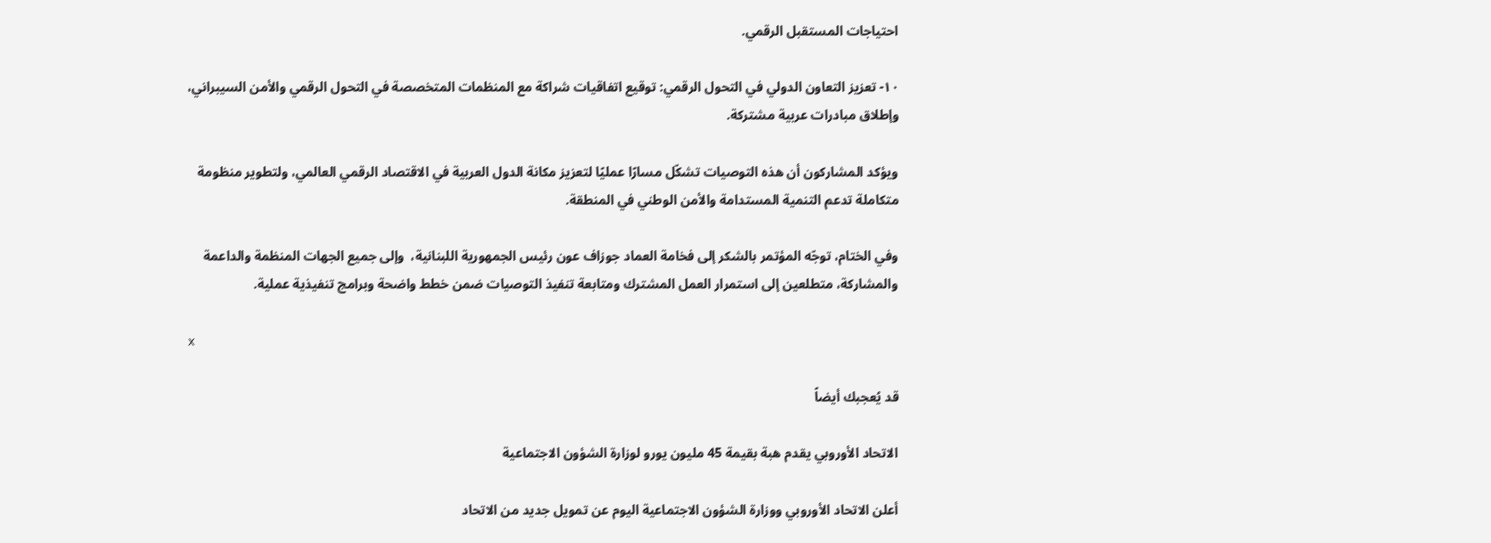احتياجات المستقبل الرقمي.

١٠- تعزيز التعاون الدولي في التحول الرقمي: توقيع اتفاقيات شراكة مع المنظمات المتخصصة في التحول الرقمي والأمن السيبراني، وإطلاق مبادرات عربية مشتركة.

ويؤكد المشاركون أن هذه التوصيات تشكّل مسارًا عمليًا لتعزيز مكانة الدول العربية في الاقتصاد الرقمي العالمي، ولتطوير منظومة متكاملة تدعم التنمية المستدامة والأمن الوطني في المنطقة.

وفي الختام، توجّه المؤتمر بالشكر إلى فخامة العماد جوزاف عون رئيس الجمهورية اللبنانية،  وإلى جميع الجهات المنظمة والداعمة والمشاركة، متطلعين إلى استمرار العمل المشترك ومتابعة تنفيذ التوصيات ضمن خطط واضحة وبرامج تنفيذية عملية.

x

قد يُعجبك أيضاً

الاتحاد الأوروبي يقدم هبة بقيمة 45 مليون يورو لوزارة الشؤون الاجتماعية

أعلن الاتحاد الأوروبي ووزارة الشؤون الاجتماعية اليوم عن تمويل جديد من الاتحاد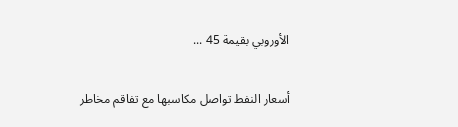الأوروبي بقيمة 45 ...

أسعار النفط تواصل مكاسبها مع تفاقم مخاطر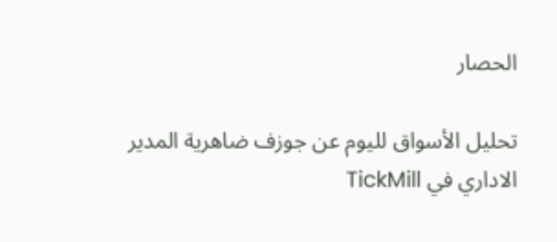الحصار

تحليل الأسواق لليوم عن جوزف ضاهرية المدير الاداري في TickMill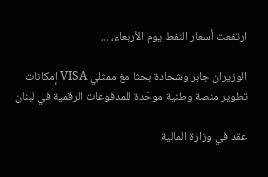ارتفعت أسعار النفط يوم الأربعاء، ...

الوزيران جابر وشحادة بحثا مغ ممثلي VISA إمكانات تطوير منصة وطنية موحّدة للمدفوعات الرقمية في لبنان

عقد في وزارة المالية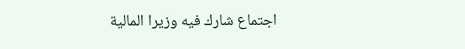اجتماع شارك فيه وزيرا المالية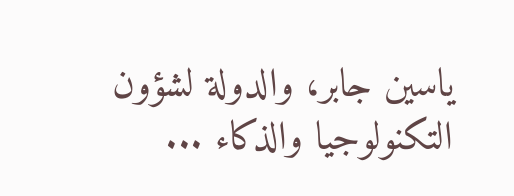ياسين جابر، والدولة لشؤون التكنولوجيا والذكاء ...